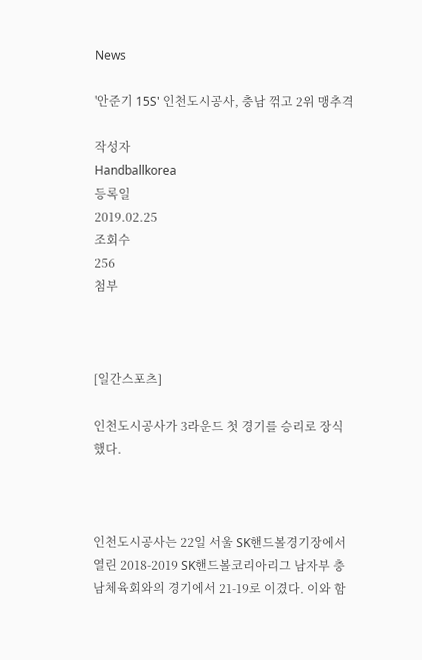News

'안준기 15S' 인천도시공사, 충남 꺾고 2위 맹추격

작성자
Handballkorea
등록일
2019.02.25
조회수
256
첨부



[일간스포츠]

인천도시공사가 3라운드 첫 경기를 승리로 장식했다.



인천도시공사는 22일 서울 SK핸드볼경기장에서 열린 2018-2019 SK핸드볼코리아리그 남자부 충남체육회와의 경기에서 21-19로 이겼다. 이와 함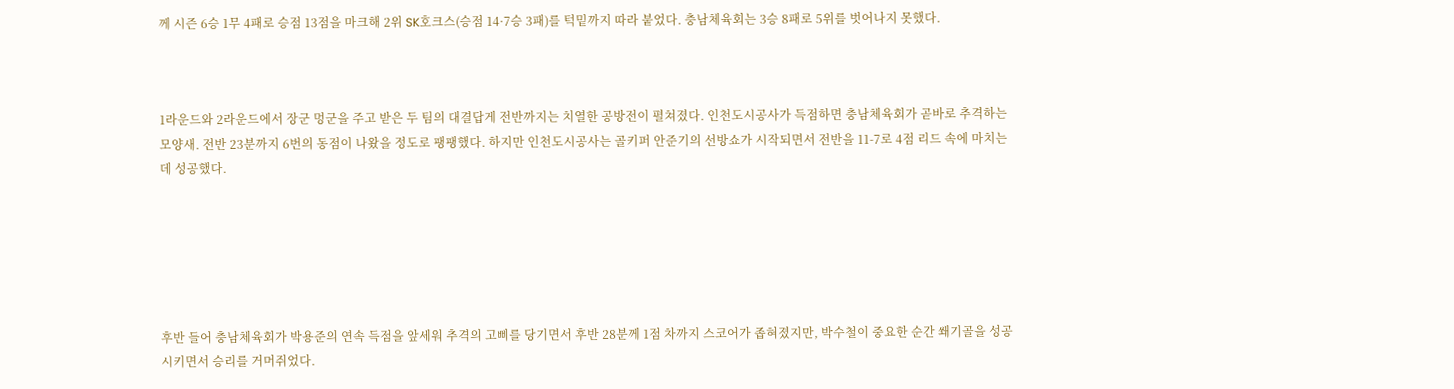께 시즌 6승 1무 4패로 승점 13점을 마크해 2위 SK호크스(승점 14·7승 3패)를 턱밑까지 따라 붙었다. 충남체육회는 3승 8패로 5위를 벗어나지 못했다.



1라운드와 2라운드에서 장군 멍군을 주고 받은 두 팀의 대결답게 전반까지는 치열한 공방전이 펼쳐졌다. 인천도시공사가 득점하면 충남체육회가 곧바로 추격하는 모양새. 전반 23분까지 6번의 동점이 나왔을 정도로 팽팽했다. 하지만 인천도시공사는 골키퍼 안준기의 선방쇼가 시작되면서 전반을 11-7로 4점 리드 속에 마치는 데 성공했다.






후반 들어 충남체육회가 박용준의 연속 득점을 앞세워 추격의 고삐를 당기면서 후반 28분께 1점 차까지 스코어가 좁혀졌지만, 박수철이 중요한 순간 쐐기골을 성공시키면서 승리를 거머쥐었다.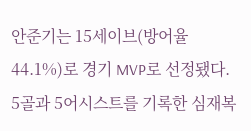안준기는 15세이브(방어율 44.1%)로 경기 MVP로 선정됐다. 5골과 5어시스트를 기록한 심재복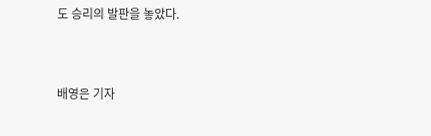도 승리의 발판을 놓았다.



배영은 기자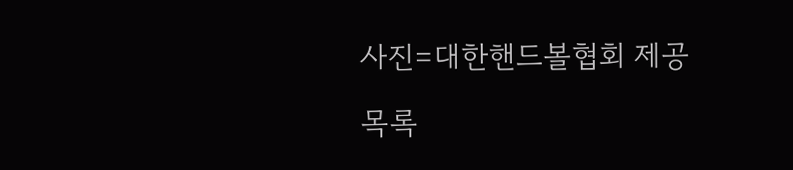사진=대한핸드볼협회 제공

목록